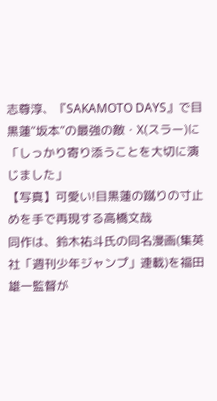志尊淳、『SAKAMOTO DAYS』で目黒蓮“坂本”の最強の敵・X(スラー)に「しっかり寄り添うことを大切に演じました」
【写真】可愛い!目黒蓮の蹴りの寸止めを手で再現する高橋文哉
同作は、鈴木祐斗氏の同名漫画(集英社「週刊少年ジャンプ」連載)を福田雄一監督が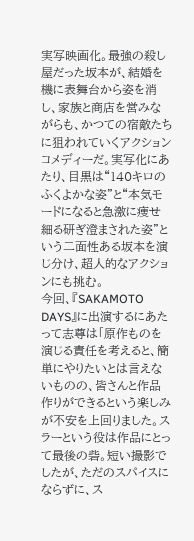実写映画化。最強の殺し屋だった坂本が、結婚を機に表舞台から姿を消し、家族と商店を営みながらも、かつての宿敵たちに狙われていくアクションコメディーだ。実写化にあたり、目黒は“140キロのふくよかな姿”と“本気モードになると急激に痩せ細る研ぎ澄まされた姿”という二面性ある坂本を演じ分け、超人的なアクションにも挑む。
今回、『SAKAMOTO DAYS』に出演するにあたって志尊は「原作ものを演じる責任を考えると、簡単にやりたいとは言えないものの、皆さんと作品作りができるという楽しみが不安を上回りました。スラーという役は作品にとって最後の砦。短い撮影でしたが、ただのスパイスにならずに、ス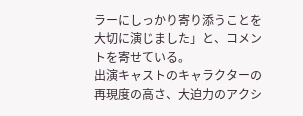ラーにしっかり寄り添うことを大切に演じました」と、コメントを寄せている。
出演キャストのキャラクターの再現度の高さ、大迫力のアクシ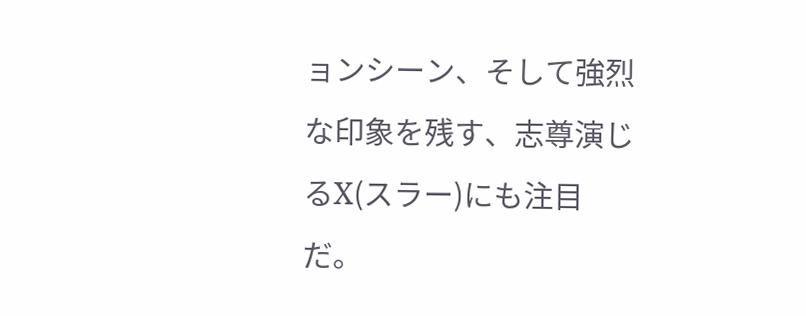ョンシーン、そして強烈な印象を残す、志尊演じるX(スラー)にも注目だ。